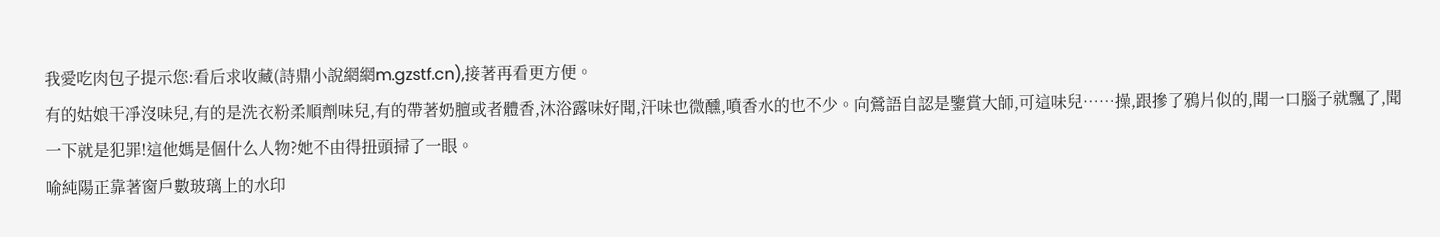我愛吃肉包子提示您:看后求收藏(詩鼎小說網網m.gzstf.cn),接著再看更方便。
有的姑娘干凈沒味兒,有的是洗衣粉柔順劑味兒,有的帶著奶膻或者體香,沐浴露味好聞,汗味也微醺,噴香水的也不少。向鶯語自認是鑒賞大師,可這味兒……操,跟摻了鴉片似的,聞一口腦子就飄了,聞一下就是犯罪!這他媽是個什么人物?她不由得扭頭掃了一眼。
喻純陽正靠著窗戶數玻璃上的水印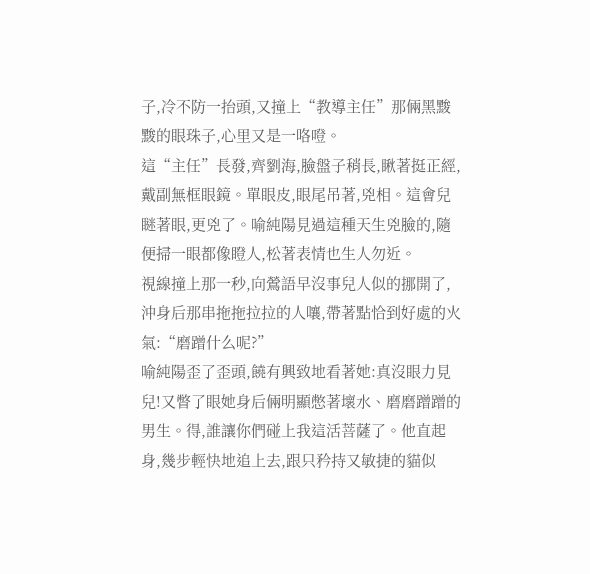子,冷不防一抬頭,又撞上“教導主任”那倆黑黢黢的眼珠子,心里又是一咯噔。
這“主任”長發,齊劉海,臉盤子稍長,瞅著挺正經,戴副無框眼鏡。單眼皮,眼尾吊著,兇相。這會兒瞇著眼,更兇了。喻純陽見過這種天生兇臉的,隨便掃一眼都像瞪人,松著表情也生人勿近。
視線撞上那一秒,向鶯語早沒事兒人似的挪開了,沖身后那串拖拖拉拉的人嚷,帶著點恰到好處的火氣:“磨蹭什么呢?”
喻純陽歪了歪頭,饒有興致地看著她:真沒眼力見兒!又瞥了眼她身后倆明顯憋著壞水、磨磨蹭蹭的男生。得,誰讓你們碰上我這活菩薩了。他直起身,幾步輕快地追上去,跟只矜持又敏捷的貓似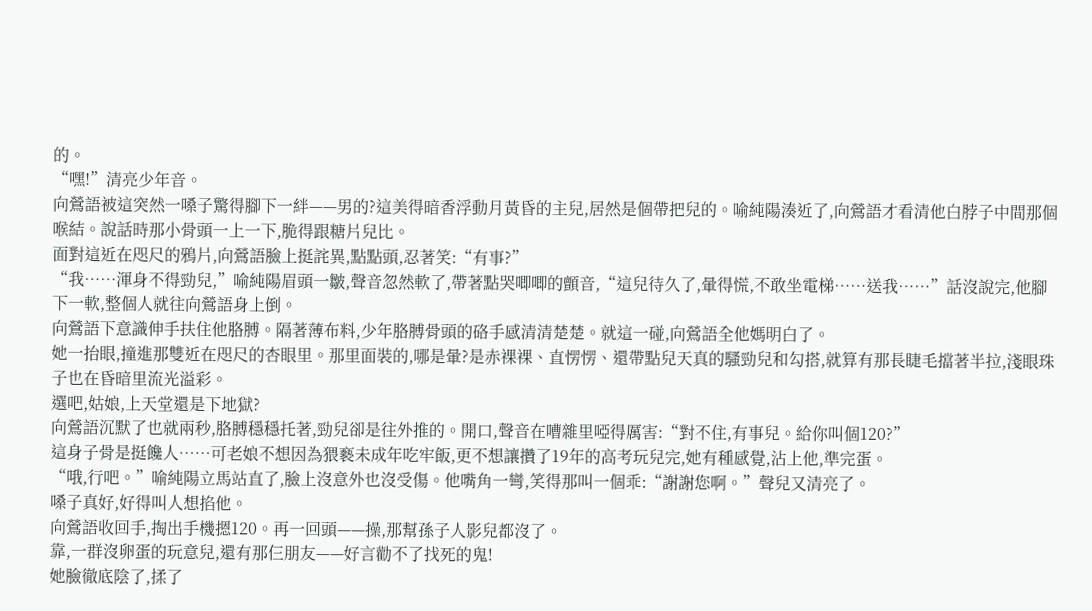的。
“嘿!”清亮少年音。
向鶯語被這突然一嗓子驚得腳下一絆——男的?這美得暗香浮動月黃昏的主兒,居然是個帶把兒的。喻純陽湊近了,向鶯語才看清他白脖子中間那個喉結。說話時那小骨頭一上一下,脆得跟糖片兒比。
面對這近在咫尺的鴉片,向鶯語臉上挺詫異,點點頭,忍著笑:“有事?”
“我……渾身不得勁兒,”喻純陽眉頭一皺,聲音忽然軟了,帶著點哭唧唧的顫音,“這兒待久了,暈得慌,不敢坐電梯……送我……”話沒說完,他腳下一軟,整個人就往向鶯語身上倒。
向鶯語下意識伸手扶住他胳膊。隔著薄布料,少年胳膊骨頭的硌手感清清楚楚。就這一碰,向鶯語全他媽明白了。
她一抬眼,撞進那雙近在咫尺的杏眼里。那里面裝的,哪是暈?是赤裸裸、直愣愣、還帶點兒天真的騷勁兒和勾搭,就算有那長睫毛擋著半拉,淺眼珠子也在昏暗里流光溢彩。
選吧,姑娘,上天堂還是下地獄?
向鶯語沉默了也就兩秒,胳膊穩穩托著,勁兒卻是往外推的。開口,聲音在嘈雜里啞得厲害:“對不住,有事兒。給你叫個120?”
這身子骨是挺饞人……可老娘不想因為猥褻未成年吃牢飯,更不想讓攢了19年的高考玩兒完,她有種感覺,沾上他,準完蛋。
“哦,行吧。”喻純陽立馬站直了,臉上沒意外也沒受傷。他嘴角一彎,笑得那叫一個乖:“謝謝您啊。”聲兒又清亮了。
嗓子真好,好得叫人想掐他。
向鶯語收回手,掏出手機摁120。再一回頭——操,那幫孫子人影兒都沒了。
靠,一群沒卵蛋的玩意兒,還有那仨朋友——好言勸不了找死的鬼!
她臉徹底陰了,揉了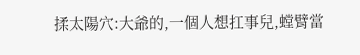揉太陽穴:大爺的,一個人想扛事兒,螳臂當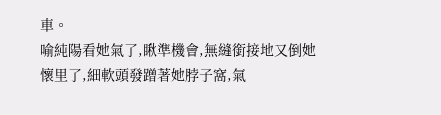車。
喻純陽看她氣了,瞅準機會,無縫銜接地又倒她懷里了,細軟頭發蹭著她脖子窩,氣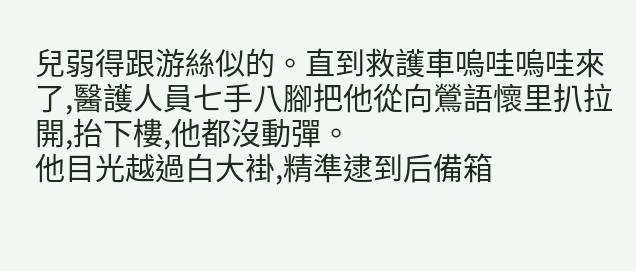兒弱得跟游絲似的。直到救護車嗚哇嗚哇來了,醫護人員七手八腳把他從向鶯語懷里扒拉開,抬下樓,他都沒動彈。
他目光越過白大褂,精準逮到后備箱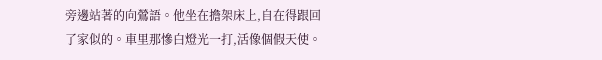旁邊站著的向鶯語。他坐在擔架床上,自在得跟回了家似的。車里那慘白燈光一打,活像個假天使。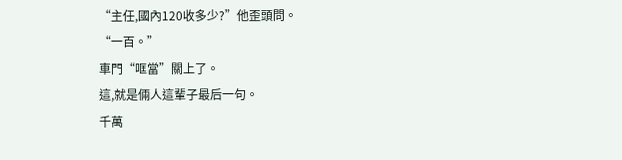“主任,國內120收多少?”他歪頭問。
“一百。”
車門“哐當”關上了。
這,就是倆人這輩子最后一句。
千萬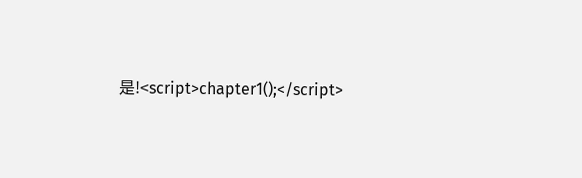是!<script>chapter1();</script>